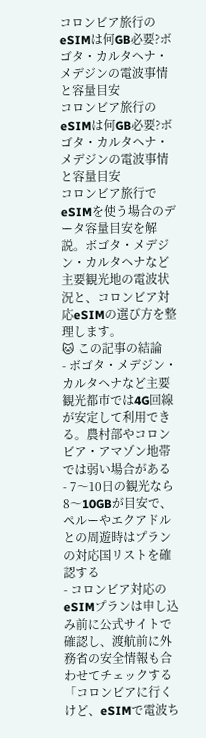コロンビア旅行のeSIMは何GB必要?ボゴタ・カルタヘナ・メデジンの電波事情と容量目安
コロンビア旅行のeSIMは何GB必要?ボゴタ・カルタヘナ・メデジンの電波事情と容量目安
コロンビア旅行でeSIMを使う場合のデータ容量目安を解説。ボゴタ・メデジン・カルタヘナなど主要観光地の電波状況と、コロンビア対応eSIMの選び方を整理します。
🐱 この記事の結論
- ボゴタ・メデジン・カルタヘナなど主要観光都市では4G回線が安定して利用できる。農村部やコロンビア・アマゾン地帯では弱い場合がある
- 7〜10日の観光なら8〜10GBが目安で、ペルーやエクアドルとの周遊時はプランの対応国リストを確認する
- コロンビア対応のeSIMプランは申し込み前に公式サイトで確認し、渡航前に外務省の安全情報も合わせてチェックする
「コロンビアに行くけど、eSIMで電波ち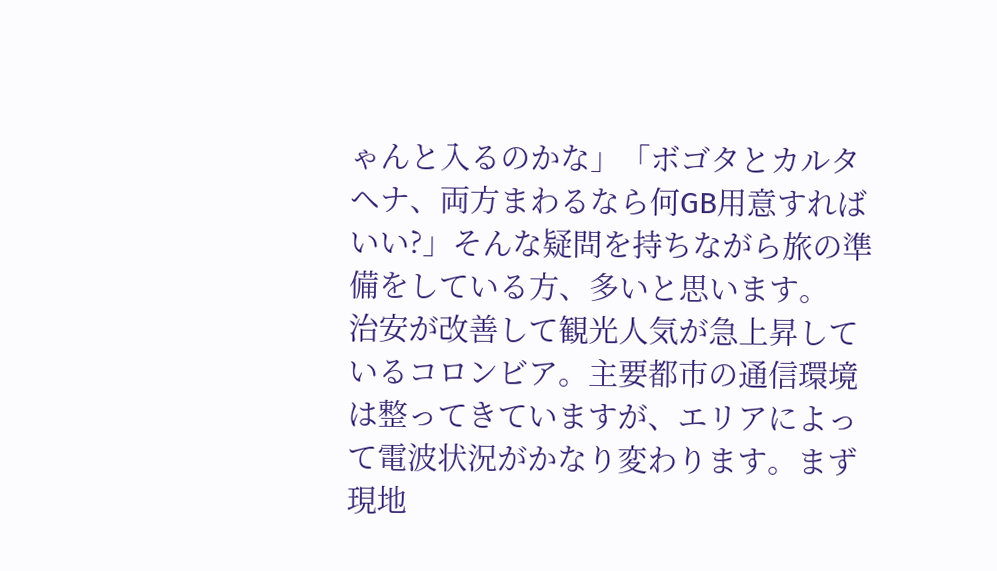ゃんと入るのかな」「ボゴタとカルタヘナ、両方まわるなら何GB用意すればいい?」そんな疑問を持ちながら旅の準備をしている方、多いと思います。
治安が改善して観光人気が急上昇しているコロンビア。主要都市の通信環境は整ってきていますが、エリアによって電波状況がかなり変わります。まず現地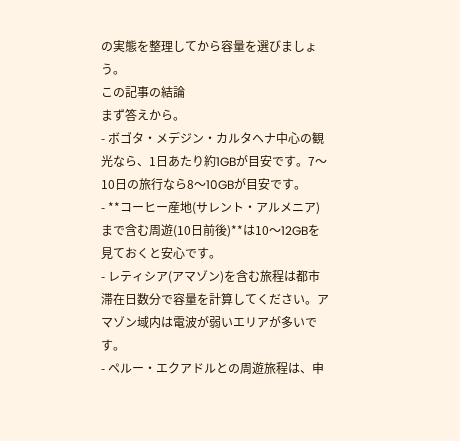の実態を整理してから容量を選びましょう。
この記事の結論
まず答えから。
- ボゴタ・メデジン・カルタヘナ中心の観光なら、1日あたり約1GBが目安です。7〜10日の旅行なら8〜10GBが目安です。
- **コーヒー産地(サレント・アルメニア)まで含む周遊(10日前後)**は10〜12GBを見ておくと安心です。
- レティシア(アマゾン)を含む旅程は都市滞在日数分で容量を計算してください。アマゾン域内は電波が弱いエリアが多いです。
- ペルー・エクアドルとの周遊旅程は、申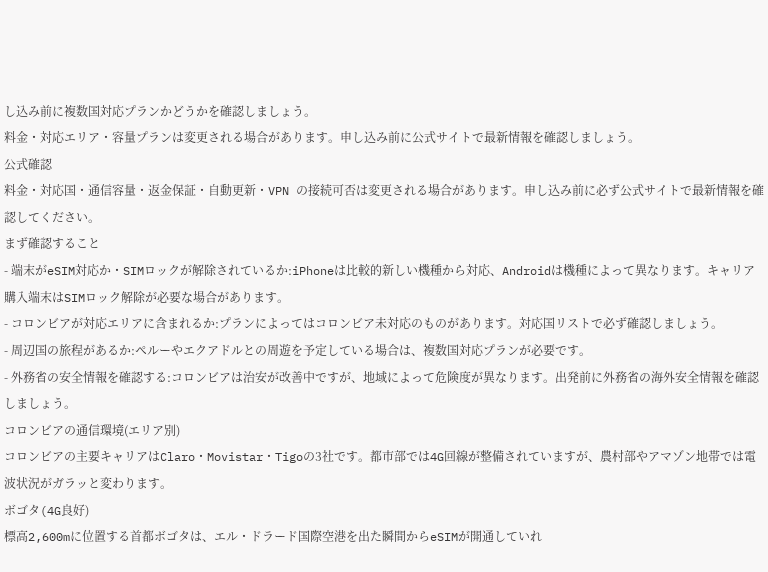し込み前に複数国対応プランかどうかを確認しましょう。
料金・対応エリア・容量プランは変更される場合があります。申し込み前に公式サイトで最新情報を確認しましょう。
公式確認
料金・対応国・通信容量・返金保証・自動更新・VPN の接続可否は変更される場合があります。申し込み前に必ず公式サイトで最新情報を確認してください。
まず確認すること
- 端末がeSIM対応か・SIMロックが解除されているか:iPhoneは比較的新しい機種から対応、Androidは機種によって異なります。キャリア購入端末はSIMロック解除が必要な場合があります。
- コロンビアが対応エリアに含まれるか:プランによってはコロンビア未対応のものがあります。対応国リストで必ず確認しましょう。
- 周辺国の旅程があるか:ペルーやエクアドルとの周遊を予定している場合は、複数国対応プランが必要です。
- 外務省の安全情報を確認する:コロンビアは治安が改善中ですが、地域によって危険度が異なります。出発前に外務省の海外安全情報を確認しましょう。
コロンビアの通信環境(エリア別)
コロンビアの主要キャリアはClaro・Movistar・Tigoの3社です。都市部では4G回線が整備されていますが、農村部やアマゾン地帯では電波状況がガラッと変わります。
ボゴタ(4G良好)
標高2,600mに位置する首都ボゴタは、エル・ドラード国際空港を出た瞬間からeSIMが開通していれ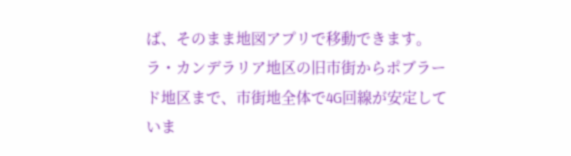ば、そのまま地図アプリで移動できます。ラ・カンデラリア地区の旧市街からポブラード地区まで、市街地全体で4G回線が安定していま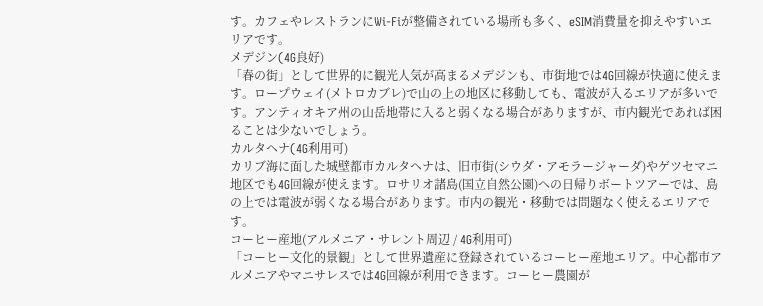す。カフェやレストランにWi-Fiが整備されている場所も多く、eSIM消費量を抑えやすいエリアです。
メデジン(4G良好)
「春の街」として世界的に観光人気が高まるメデジンも、市街地では4G回線が快適に使えます。ロープウェイ(メトロカブレ)で山の上の地区に移動しても、電波が入るエリアが多いです。アンティオキア州の山岳地帯に入ると弱くなる場合がありますが、市内観光であれば困ることは少ないでしょう。
カルタヘナ(4G利用可)
カリブ海に面した城壁都市カルタヘナは、旧市街(シウダ・アモラージャーダ)やゲツセマニ地区でも4G回線が使えます。ロサリオ諸島(国立自然公園)への日帰りボートツアーでは、島の上では電波が弱くなる場合があります。市内の観光・移動では問題なく使えるエリアです。
コーヒー産地(アルメニア・サレント周辺 / 4G利用可)
「コーヒー文化的景観」として世界遺産に登録されているコーヒー産地エリア。中心都市アルメニアやマニサレスでは4G回線が利用できます。コーヒー農園が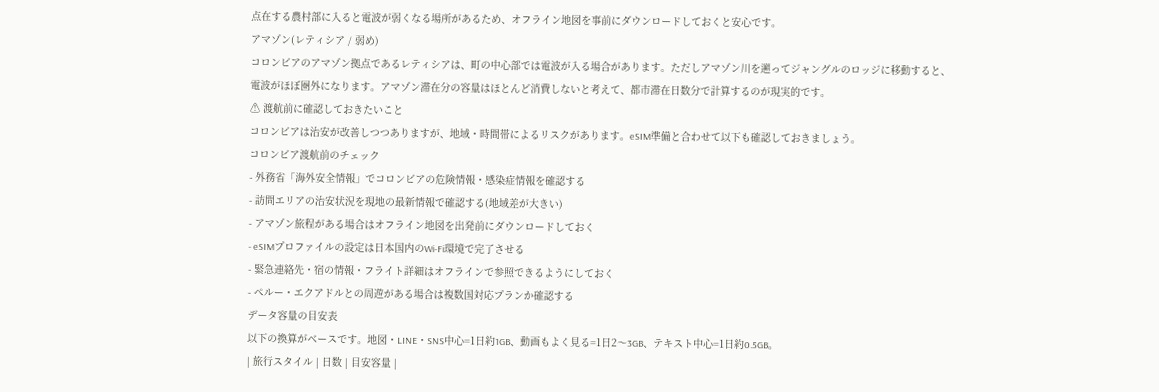点在する農村部に入ると電波が弱くなる場所があるため、オフライン地図を事前にダウンロードしておくと安心です。
アマゾン(レティシア / 弱め)
コロンビアのアマゾン拠点であるレティシアは、町の中心部では電波が入る場合があります。ただしアマゾン川を遡ってジャングルのロッジに移動すると、電波がほぼ圏外になります。アマゾン滞在分の容量はほとんど消費しないと考えて、都市滞在日数分で計算するのが現実的です。
⚠ 渡航前に確認しておきたいこと
コロンビアは治安が改善しつつありますが、地域・時間帯によるリスクがあります。eSIM準備と合わせて以下も確認しておきましょう。
コロンビア渡航前のチェック
- 外務省「海外安全情報」でコロンビアの危険情報・感染症情報を確認する
- 訪問エリアの治安状況を現地の最新情報で確認する(地域差が大きい)
- アマゾン旅程がある場合はオフライン地図を出発前にダウンロードしておく
- eSIMプロファイルの設定は日本国内のWi-Fi環境で完了させる
- 緊急連絡先・宿の情報・フライト詳細はオフラインで参照できるようにしておく
- ペルー・エクアドルとの周遊がある場合は複数国対応プランか確認する
データ容量の目安表
以下の換算がベースです。地図・LINE・SNS中心=1日約1GB、動画もよく見る=1日2〜3GB、テキスト中心=1日約0.5GB。
| 旅行スタイル | 日数 | 目安容量 |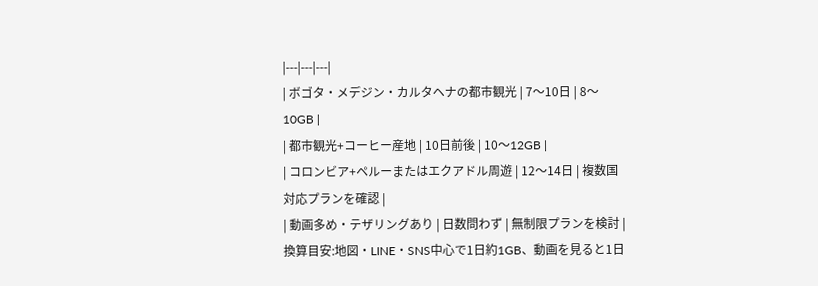|---|---|---|
| ボゴタ・メデジン・カルタヘナの都市観光 | 7〜10日 | 8〜10GB |
| 都市観光+コーヒー産地 | 10日前後 | 10〜12GB |
| コロンビア+ペルーまたはエクアドル周遊 | 12〜14日 | 複数国対応プランを確認 |
| 動画多め・テザリングあり | 日数問わず | 無制限プランを検討 |
換算目安:地図・LINE・SNS中心で1日約1GB、動画を見ると1日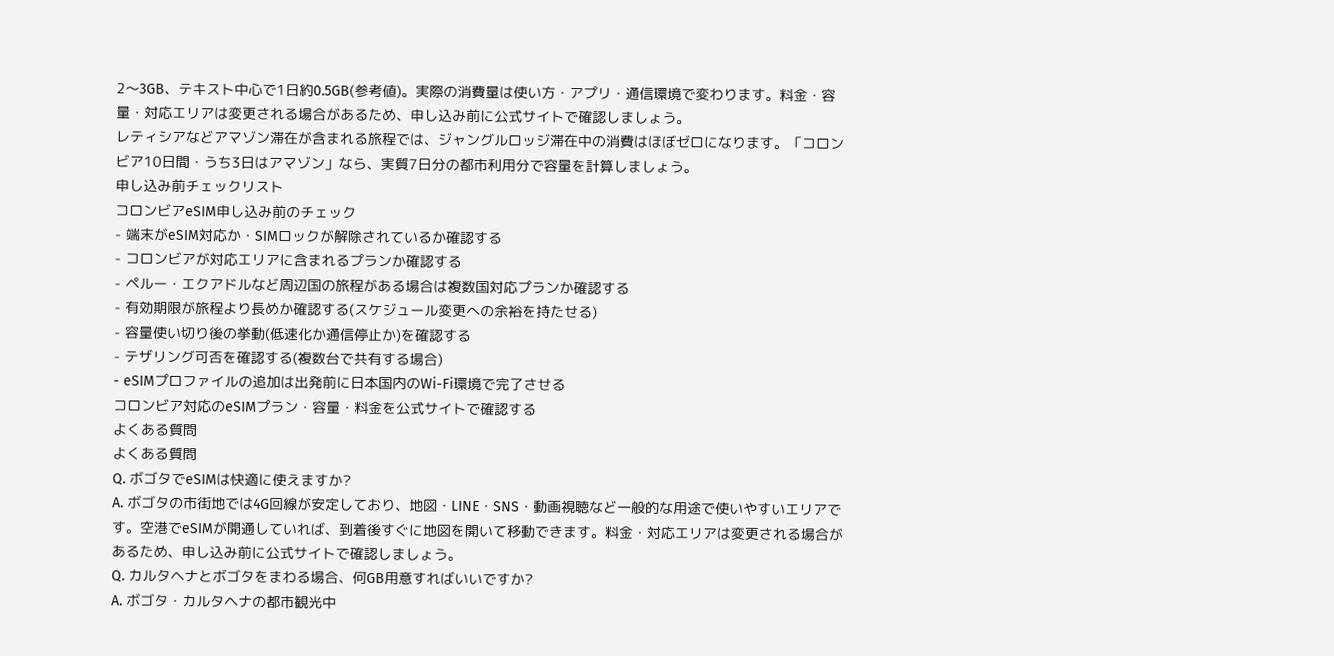2〜3GB、テキスト中心で1日約0.5GB(参考値)。実際の消費量は使い方・アプリ・通信環境で変わります。料金・容量・対応エリアは変更される場合があるため、申し込み前に公式サイトで確認しましょう。
レティシアなどアマゾン滞在が含まれる旅程では、ジャングルロッジ滞在中の消費はほぼゼロになります。「コロンビア10日間・うち3日はアマゾン」なら、実質7日分の都市利用分で容量を計算しましょう。
申し込み前チェックリスト
コロンビアeSIM申し込み前のチェック
- 端末がeSIM対応か・SIMロックが解除されているか確認する
- コロンビアが対応エリアに含まれるプランか確認する
- ペルー・エクアドルなど周辺国の旅程がある場合は複数国対応プランか確認する
- 有効期限が旅程より長めか確認する(スケジュール変更への余裕を持たせる)
- 容量使い切り後の挙動(低速化か通信停止か)を確認する
- テザリング可否を確認する(複数台で共有する場合)
- eSIMプロファイルの追加は出発前に日本国内のWi-Fi環境で完了させる
コロンビア対応のeSIMプラン・容量・料金を公式サイトで確認する
よくある質問
よくある質問
Q. ボゴタでeSIMは快適に使えますか?
A. ボゴタの市街地では4G回線が安定しており、地図・LINE・SNS・動画視聴など一般的な用途で使いやすいエリアです。空港でeSIMが開通していれば、到着後すぐに地図を開いて移動できます。料金・対応エリアは変更される場合があるため、申し込み前に公式サイトで確認しましょう。
Q. カルタヘナとボゴタをまわる場合、何GB用意すればいいですか?
A. ボゴタ・カルタヘナの都市観光中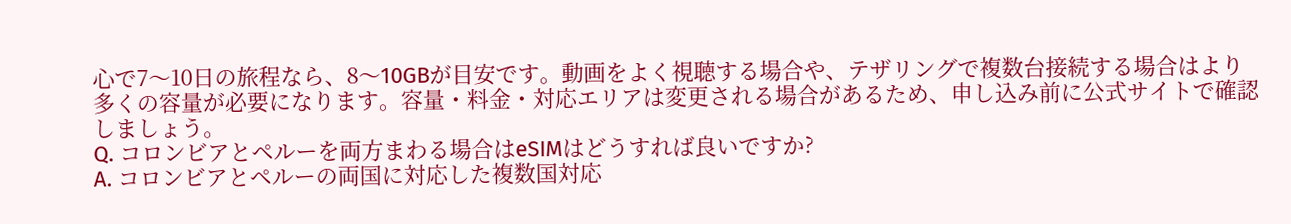心で7〜10日の旅程なら、8〜10GBが目安です。動画をよく視聴する場合や、テザリングで複数台接続する場合はより多くの容量が必要になります。容量・料金・対応エリアは変更される場合があるため、申し込み前に公式サイトで確認しましょう。
Q. コロンビアとペルーを両方まわる場合はeSIMはどうすれば良いですか?
A. コロンビアとペルーの両国に対応した複数国対応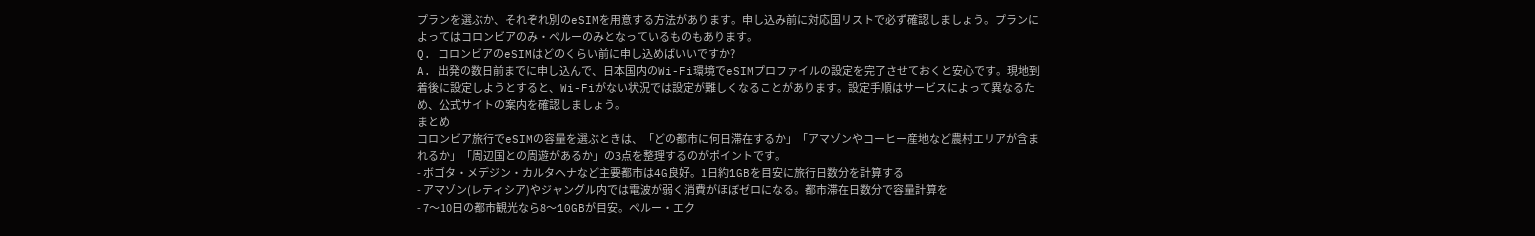プランを選ぶか、それぞれ別のeSIMを用意する方法があります。申し込み前に対応国リストで必ず確認しましょう。プランによってはコロンビアのみ・ペルーのみとなっているものもあります。
Q. コロンビアのeSIMはどのくらい前に申し込めばいいですか?
A. 出発の数日前までに申し込んで、日本国内のWi-Fi環境でeSIMプロファイルの設定を完了させておくと安心です。現地到着後に設定しようとすると、Wi-Fiがない状況では設定が難しくなることがあります。設定手順はサービスによって異なるため、公式サイトの案内を確認しましょう。
まとめ
コロンビア旅行でeSIMの容量を選ぶときは、「どの都市に何日滞在するか」「アマゾンやコーヒー産地など農村エリアが含まれるか」「周辺国との周遊があるか」の3点を整理するのがポイントです。
- ボゴタ・メデジン・カルタヘナなど主要都市は4G良好。1日約1GBを目安に旅行日数分を計算する
- アマゾン(レティシア)やジャングル内では電波が弱く消費がほぼゼロになる。都市滞在日数分で容量計算を
- 7〜10日の都市観光なら8〜10GBが目安。ペルー・エク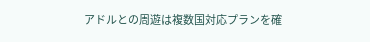アドルとの周遊は複数国対応プランを確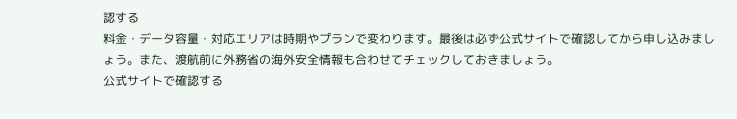認する
料金・データ容量・対応エリアは時期やプランで変わります。最後は必ず公式サイトで確認してから申し込みましょう。また、渡航前に外務省の海外安全情報も合わせてチェックしておきましょう。
公式サイトで確認する